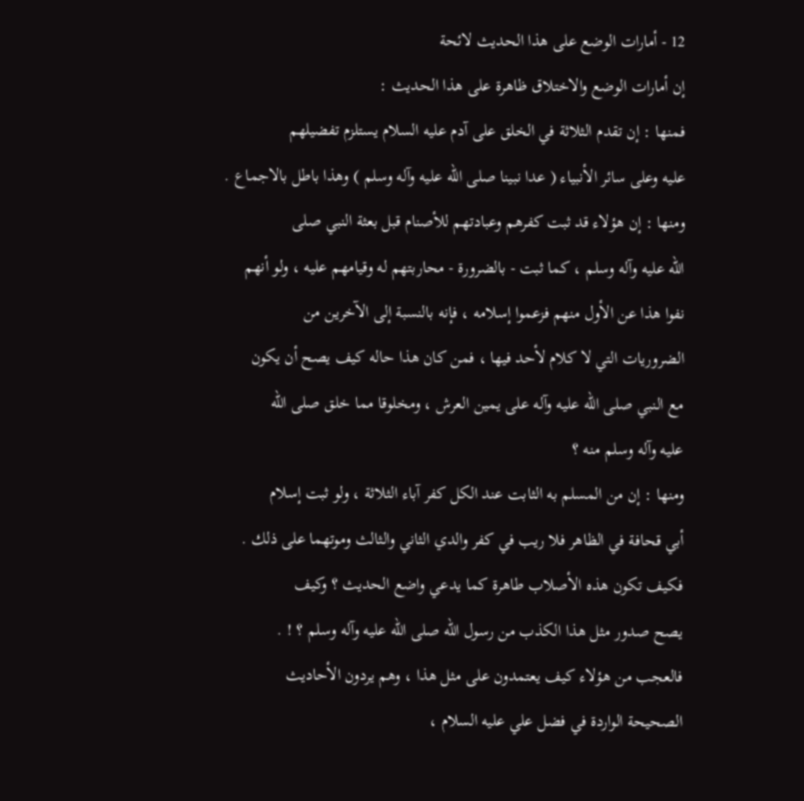12 - أمارات الوضع على هذا الحديث لائحة
إن أمارات الوضع والاختلاق ظاهرة على هذا الحديث :
فمنها : إن تقدم الثلاثة في الخلق على آدم عليه السلام يستلزم تفضيلهم
عليه وعلى سائر الأنبياء ( عدا نبينا صلى الله عليه وآله وسلم ) وهذا باطل بالاجماع .
ومنها : إن هؤلاء قد ثبت كفرهم وعبادتهم للأصنام قبل بعثة النبي صلى
الله عليه وآله وسلم ، كما ثبت - بالضرورة - محاربتهم له وقيامهم عليه ، ولو أنهم
نفوا هذا عن الأول منهم فزعموا إسلامه ، فإنه بالنسبة إلى الآخرين من
الضروريات التي لا كلام لأحد فيها ، فمن كان هذا حاله كيف يصح أن يكون
مع النبي صلى الله عليه وآله على يمين العرش ، ومخلوقا مما خلق صلى الله
عليه وآله وسلم منه ؟
ومنها : إن من المسلم به الثابت عند الكل كفر آباء الثلاثة ، ولو ثبت إسلام
أبي قحافة في الظاهر فلا ريب في كفر والدي الثاني والثالث وموتهما على ذلك .
فكيف تكون هذه الأصلاب طاهرة كما يدعي واضع الحديث ؟ وكيف
يصح صدور مثل هذا الكذب من رسول الله صلى الله عليه وآله وسلم ؟ ! .
فالعجب من هؤلاء كيف يعتمدون على مثل هذا ، وهم يردون الأحاديث
الصحيحة الواردة في فضل علي عليه السلام ،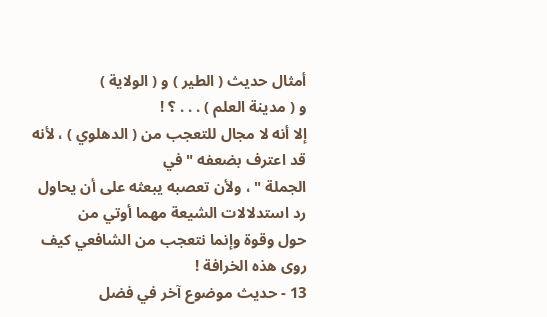أمثال حديث ( الطير ) و ( الولاية )
و ( مدينة العلم ) . . . ؟ !
إلا أنه لا مجال للتعجب من ( الدهلوي ) ، لأنه قد اعترف بضعفه " في
الجملة " ، ولأن تعصبه يبعثه على أن يحاول رد استدلالات الشيعة مهما أوتي من
حول وقوة وإنما نتعجب من الشافعي كيف روى هذه الخرافة !
13 - حديث موضوع آخر في فضل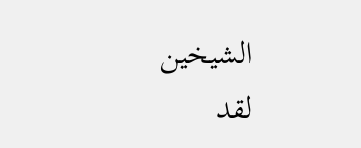الشيخين
لقد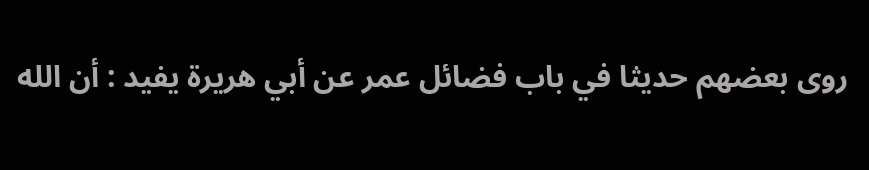روى بعضهم حديثا في باب فضائل عمر عن أبي هريرة يفيد : أن الله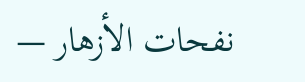نفحات الأزهار —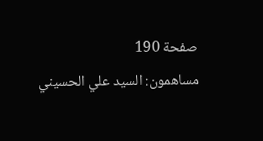صفحة 190
مساهمون: السيد علي الحسيني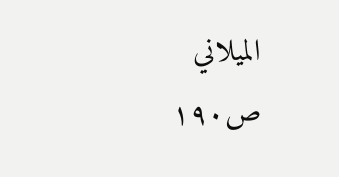الميلاني
ص١٩٠